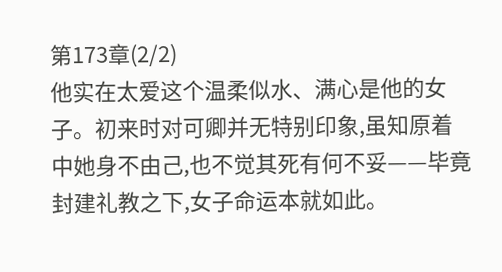第173章(2/2)
他实在太爱这个温柔似水、满心是他的女子。初来时对可卿并无特别印象,虽知原着中她身不由己,也不觉其死有何不妥——毕竟封建礼教之下,女子命运本就如此。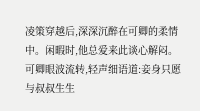凌策穿越后,深深沉醉在可卿的柔情中。闲暇时,他总爱来此谈心解闷。
可卿眼波流转,轻声细语道:妾身只愿与叔叔生生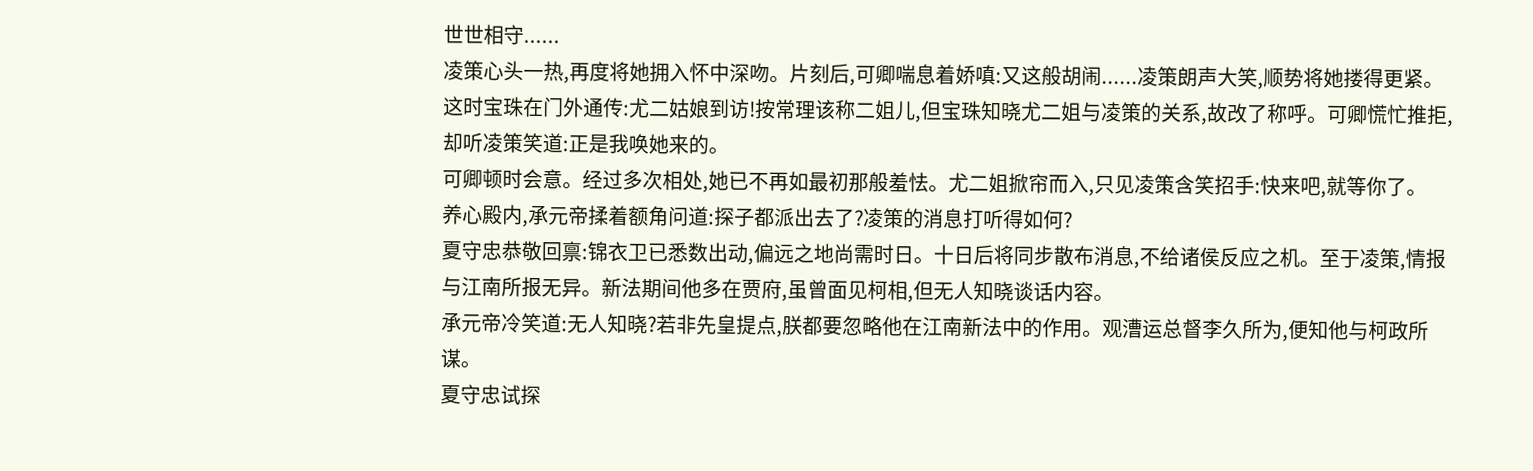世世相守......
凌策心头一热,再度将她拥入怀中深吻。片刻后,可卿喘息着娇嗔:又这般胡闹......凌策朗声大笑,顺势将她搂得更紧。
这时宝珠在门外通传:尤二姑娘到访!按常理该称二姐儿,但宝珠知晓尤二姐与凌策的关系,故改了称呼。可卿慌忙推拒,却听凌策笑道:正是我唤她来的。
可卿顿时会意。经过多次相处,她已不再如最初那般羞怯。尤二姐掀帘而入,只见凌策含笑招手:快来吧,就等你了。
养心殿内,承元帝揉着额角问道:探子都派出去了?凌策的消息打听得如何?
夏守忠恭敬回禀:锦衣卫已悉数出动,偏远之地尚需时日。十日后将同步散布消息,不给诸侯反应之机。至于凌策,情报与江南所报无异。新法期间他多在贾府,虽曾面见柯相,但无人知晓谈话内容。
承元帝冷笑道:无人知晓?若非先皇提点,朕都要忽略他在江南新法中的作用。观漕运总督李久所为,便知他与柯政所谋。
夏守忠试探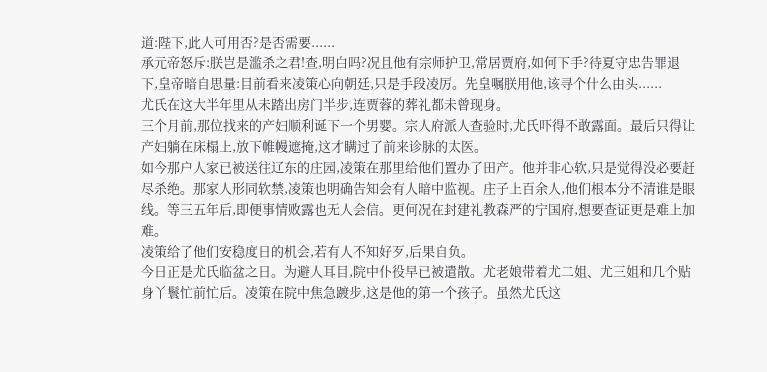道:陛下,此人可用否?是否需要......
承元帝怒斥:朕岂是滥杀之君!查,明白吗?况且他有宗师护卫,常居贾府,如何下手?待夏守忠告罪退下,皇帝暗自思量:目前看来凌策心向朝廷,只是手段凌厉。先皇嘱朕用他,该寻个什么由头......
尤氏在这大半年里从未踏出房门半步,连贾蓉的葬礼都未曾现身。
三个月前,那位找来的产妇顺利诞下一个男婴。宗人府派人查验时,尤氏吓得不敢露面。最后只得让产妇躺在床榻上,放下帷幔遮掩,这才瞒过了前来诊脉的太医。
如今那户人家已被送往辽东的庄园,凌策在那里给他们置办了田产。他并非心软,只是觉得没必要赶尽杀绝。那家人形同软禁,凌策也明确告知会有人暗中监视。庄子上百余人,他们根本分不清谁是眼线。等三五年后,即便事情败露也无人会信。更何况在封建礼教森严的宁国府,想要查证更是难上加难。
凌策给了他们安稳度日的机会,若有人不知好歹,后果自负。
今日正是尤氏临盆之日。为避人耳目,院中仆役早已被遣散。尤老娘带着尤二姐、尤三姐和几个贴身丫鬟忙前忙后。凌策在院中焦急踱步,这是他的第一个孩子。虽然尤氏这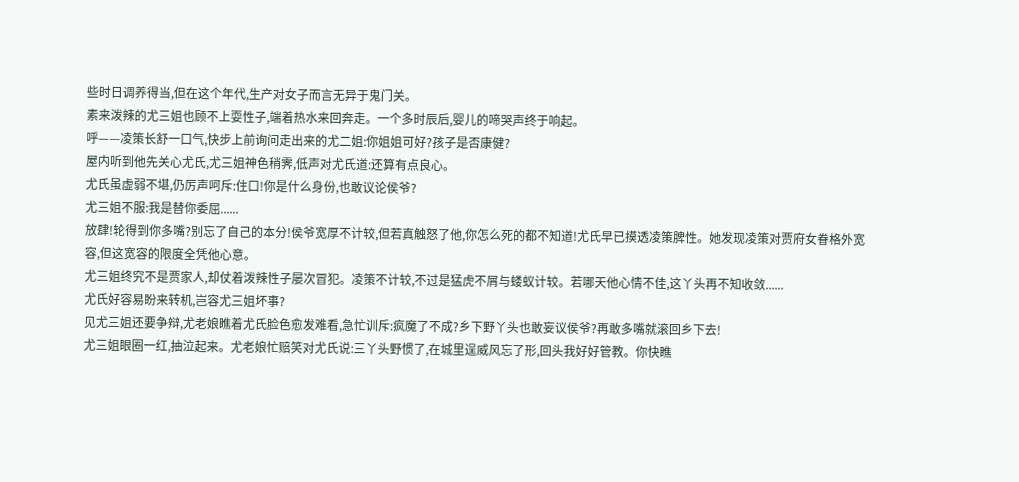些时日调养得当,但在这个年代,生产对女子而言无异于鬼门关。
素来泼辣的尤三姐也顾不上耍性子,端着热水来回奔走。一个多时辰后,婴儿的啼哭声终于响起。
呼——凌策长舒一口气,快步上前询问走出来的尤二姐:你姐姐可好?孩子是否康健?
屋内听到他先关心尤氏,尤三姐神色稍霁,低声对尤氏道:还算有点良心。
尤氏虽虚弱不堪,仍厉声呵斥:住口!你是什么身份,也敢议论侯爷?
尤三姐不服:我是替你委屈......
放肆!轮得到你多嘴?别忘了自己的本分!侯爷宽厚不计较,但若真触怒了他,你怎么死的都不知道!尤氏早已摸透凌策脾性。她发现凌策对贾府女眷格外宽容,但这宽容的限度全凭他心意。
尤三姐终究不是贾家人,却仗着泼辣性子屡次冒犯。凌策不计较,不过是猛虎不屑与蝼蚁计较。若哪天他心情不佳,这丫头再不知收敛......
尤氏好容易盼来转机,岂容尤三姐坏事?
见尤三姐还要争辩,尤老娘瞧着尤氏脸色愈发难看,急忙训斥:疯魔了不成?乡下野丫头也敢妄议侯爷?再敢多嘴就滚回乡下去!
尤三姐眼圈一红,抽泣起来。尤老娘忙赔笑对尤氏说:三丫头野惯了,在城里逞威风忘了形,回头我好好管教。你快瞧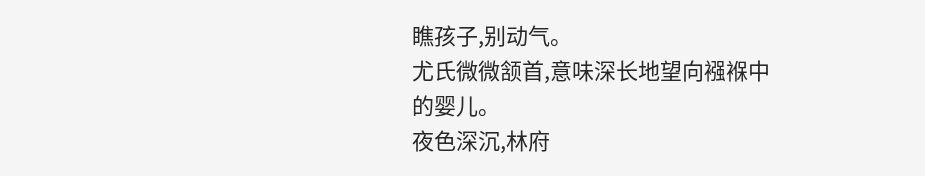瞧孩子,别动气。
尤氏微微颔首,意味深长地望向襁褓中的婴儿。
夜色深沉,林府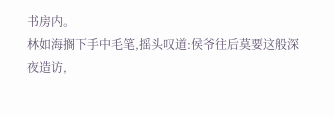书房内。
林如海搁下手中毛笔,摇头叹道:侯爷往后莫要这般深夜造访,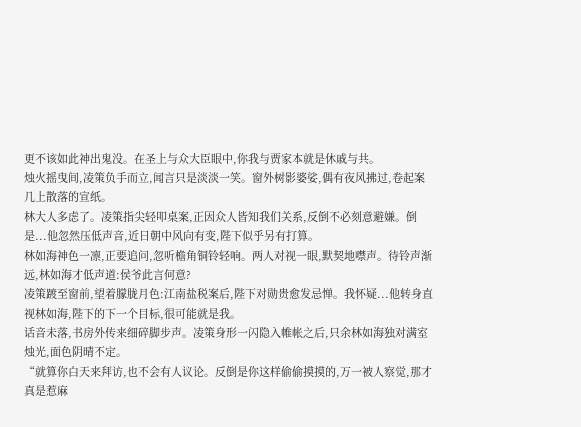更不该如此神出鬼没。在圣上与众大臣眼中,你我与贾家本就是休戚与共。
烛火摇曳间,凌策负手而立,闻言只是淡淡一笑。窗外树影婆娑,偶有夜风拂过,卷起案几上散落的宣纸。
林大人多虑了。凌策指尖轻叩桌案,正因众人皆知我们关系,反倒不必刻意避嫌。倒是...他忽然压低声音,近日朝中风向有变,陛下似乎另有打算。
林如海神色一凛,正要追问,忽听檐角铜铃轻响。两人对视一眼,默契地噤声。待铃声渐远,林如海才低声道:侯爷此言何意?
凌策踱至窗前,望着朦胧月色:江南盐税案后,陛下对勋贵愈发忌惮。我怀疑...他转身直视林如海,陛下的下一个目标,很可能就是我。
话音未落,书房外传来细碎脚步声。凌策身形一闪隐入帷帐之后,只余林如海独对满室烛光,面色阴晴不定。
“就算你白天来拜访,也不会有人议论。反倒是你这样偷偷摸摸的,万一被人察觉,那才真是惹麻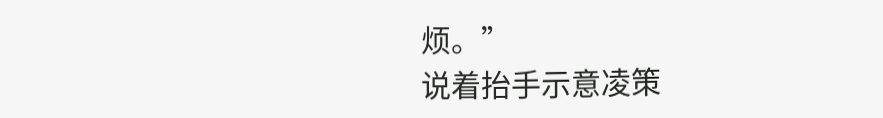烦。”
说着抬手示意凌策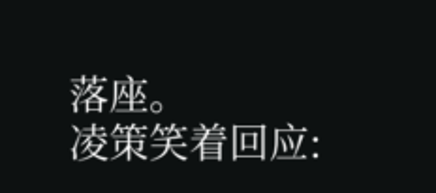落座。
凌策笑着回应: